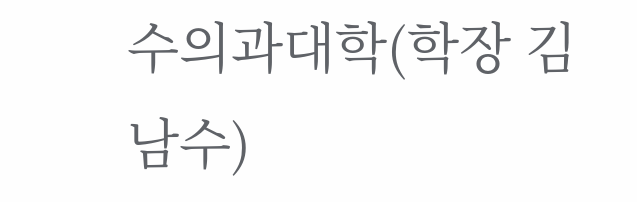수의과대학(학장 김남수)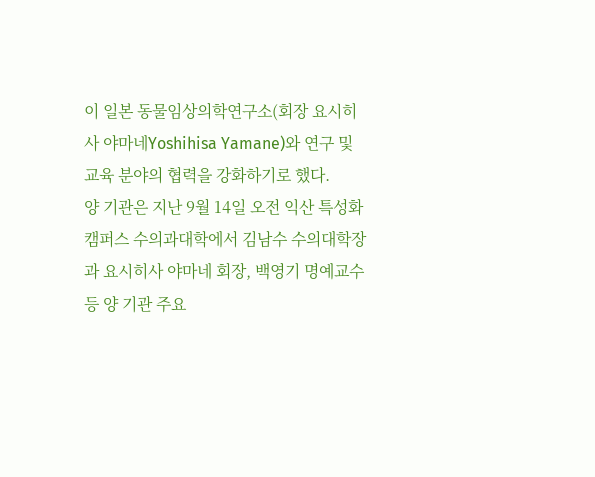이 일본 동물임상의학연구소(회장 요시히사 야마네Yoshihisa Yamane)와 연구 및 교육 분야의 협력을 강화하기로 했다.
양 기관은 지난 9월 14일 오전 익산 특성화캠퍼스 수의과대학에서 김남수 수의대학장과 요시히사 야마네 회장, 백영기 명예교수 등 양 기관 주요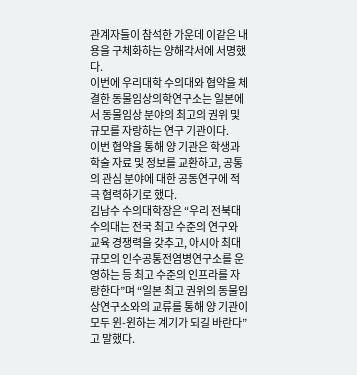관계자들이 참석한 가운데 이같은 내용을 구체화하는 양해각서에 서명했다.
이번에 우리대학 수의대와 협약을 체결한 동물임상의학연구소는 일본에서 동물임상 분야의 최고의 권위 및 규모를 자랑하는 연구 기관이다.
이번 협약을 통해 양 기관은 학생과 학술 자료 및 정보를 교환하고, 공통의 관심 분야에 대한 공동연구에 적극 협력하기로 했다.
김남수 수의대학장은 “우리 전북대 수의대는 전국 최고 수준의 연구와 교육 경쟁력을 갖추고, 아시아 최대 규모의 인수공통전염병연구소를 운영하는 등 최고 수준의 인프라를 자랑한다”며 “일본 최고 권위의 동물임상연구소와의 교류를 통해 양 기관이 모두 윈-윈하는 계기가 되길 바란다”고 말했다.